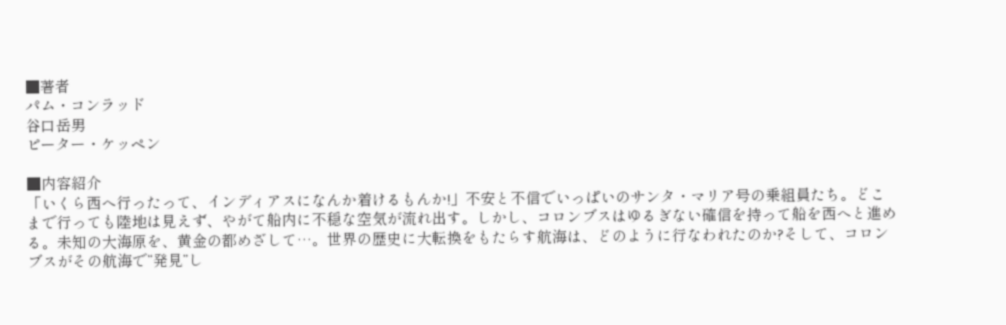■著者
パム・コンラッド
谷口岳男
ピーター・ケッペン

■内容紹介
「いくら西へ行ったって、インディアスになんか着けるもんか!」不安と不信でいっぱいのサンタ・マリア号の乗組員たち。どこまで行っても陸地は見えず、やがて船内に不穏な空気が流れ出す。しかし、コロンブスはゆるぎない確信を持って船を西へと進める。未知の大海原を、黄金の都めざして…。世界の歴史に大転換をもたらす航海は、どのように行なわれたのか?そして、コロンブスがその航海で“発見”し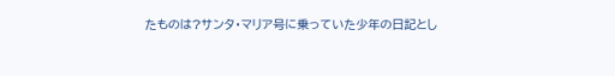たものは?サンタ・マリア号に乗っていた少年の日記とし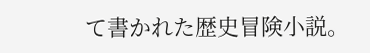て書かれた歴史冒険小説。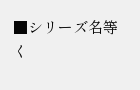■シリーズ名等
く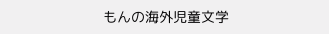もんの海外児童文学